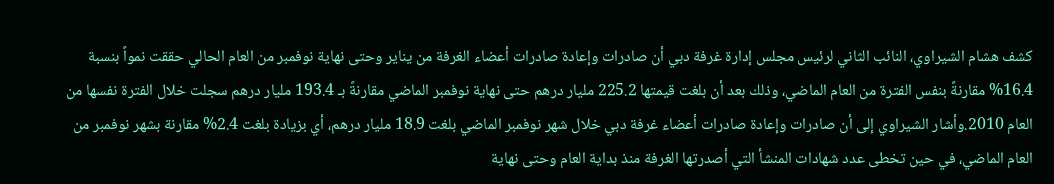كشف هشام الشيراوي، النائب الثاني لرئيس مجلس إدارة غرفة دبي أن صادرات وإعادة صادرات أعضاء الغرفة من يناير وحتى نهاية نوفمبر من العام الحالي حققت نمواً بنسبة 16.4% مقارنةً بنفس الفترة من العام الماضي، وذلك بعد أن بلغت قيمتها 225.2 مليار درهم حتى نهاية نوفمبر الماضي مقارنةً بـ 193.4 مليار درهم سجلت خلال الفترة نفسها من العام 2010.وأشار الشيراوي إلى أن صادرات وإعادة صادرات أعضاء غرفة دبي خلال شهر نوفمبر الماضي بلغت 18.9 مليار درهم، أي بزيادة بلغت 2.4% مقارنة بشهر نوفمبر من العام الماضي، في حين تخطى عدد شهادات المنشأ التي أصدرتها الغرفة منذ بداية العام وحتى نهاية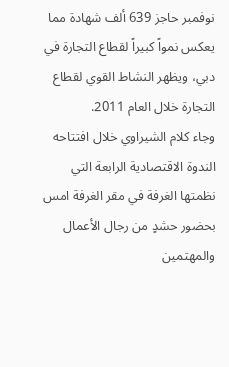نوفمبر حاجز 639 ألف شهادة مما يعكس نمواً كبيراً لقطاع التجارة في دبي، ويظهر النشاط القوي لقطاع التجارة خلال العام 2011.
وجاء كلام الشيراوي خلال افتتاحه الندوة الاقتصادية الرابعة التي نظمتها الغرفة في مقر الغرفة امس بحضور حشدٍ من رجال الأعمال والمهتمين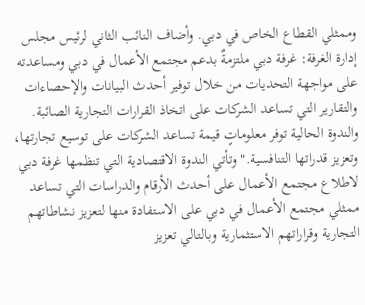وممثلي القطاع الخاص في دبي. وأضاف النائب الثاني لرئيس مجلس إدارة الغرفة: غرفة دبي ملتزمةٌ بدعم مجتمع الأعمال في دبي ومساعدته على مواجهة التحديات من خلال توفير أحدث البيانات والإحصاءات والتقارير التي تساعد الشركات على اتخاذ القرارات التجارية الصائبة. والندوة الحالية توفر معلوماتٍ قيمة تساعد الشركات على توسيع تجارتها، وتعزيز قدراتها التنافسية." وتأتي الندوة الاقتصادية التي تنظمها غرفة دبي لاطلاع مجتمع الأعمال على أحدث الأرقام والدراسات التي تساعد ممثلي مجتمع الأعمال في دبي على الاستفادة منها لتعزيز نشاطاتهم التجارية وقراراتهم الاستثمارية وبالتالي تعزيز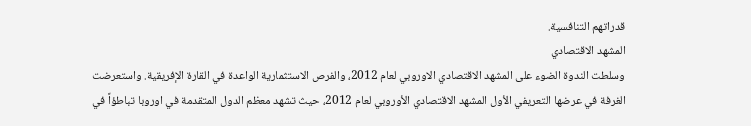قدراتهم التنافسية.
المشهد الاقتصادي
وسلطت الندوة الضوء على المشهد الاقتصادي الاوروبي لعام 2012، والفرص الاستثمارية الواعدة في القارة الإفريقية. واستعرضت الغرفة في عرضها التعريفي الأول المشهد الاقتصادي الأوروبي لعام 2012، حيث تشهد معظم الدول المتقدمة في اوروبا تباطؤاً في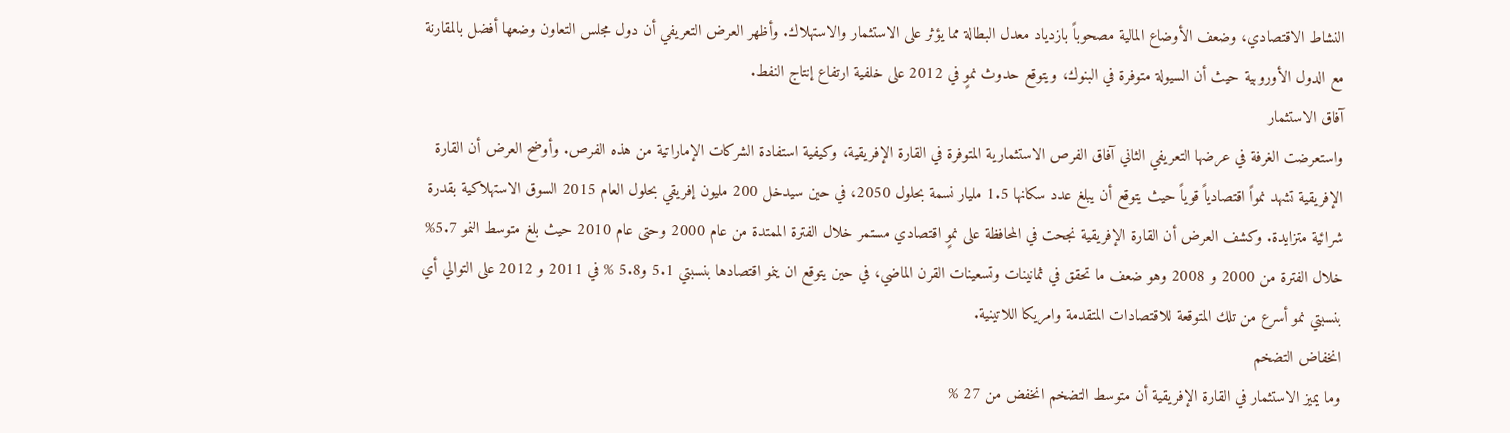النشاط الاقتصادي، وضعف الأوضاع المالية مصحوباً بازدياد معدل البطالة مما يؤثر على الاستثمار والاستهلاك. وأظهر العرض التعريفي أن دول مجلس التعاون وضعها أفضل بالمقارنة مع الدول الأوروبية حيث أن السيولة متوفرة في البنوك، ويتوقع حدوث نموٍ في 2012 على خلفية ارتفاع إنتاج النفط.
آفاق الاستثمار
واستعرضت الغرفة في عرضها التعريفي الثاني آفاق الفرص الاستثمارية المتوفرة في القارة الإفريقية، وكيفية استفادة الشركات الإماراتية من هذه الفرص. وأوضح العرض أن القارة الإفريقية تشهد نمواً اقتصادياً قوياً حيث يتوقع أن يبلغ عدد سكانها 1.5 مليار نسمة بحلول 2050، في حين سيدخل 200 مليون إفريقي بحلول العام 2015 السوق الاستهلاكية بقدرة شرائية متزايدة. وكشف العرض أن القارة الإفريقية نجحت في المحافظة على نموٍ اقتصادي مستمر خلال الفترة الممتدة من عام 2000 وحتى عام 2010 حيث بلغ متوسط النمو 5.7% خلال الفترة من 2000 و 2008 وهو ضعف ما تحقق في ثمانينات وتسعينات القرن الماضي، في حين يتوقع ان ينمو اقتصادها بنسبتي 5.1 و5.8 % في 2011 و 2012 على التوالي أي بنسبتي نمو أسرع من تلك المتوقعة للاقتصادات المتقدمة وامريكا اللاتينية.
انخفاض التضخم
وما يميز الاستثمار في القارة الإفريقية أن متوسط التضخم انخفض من 27 %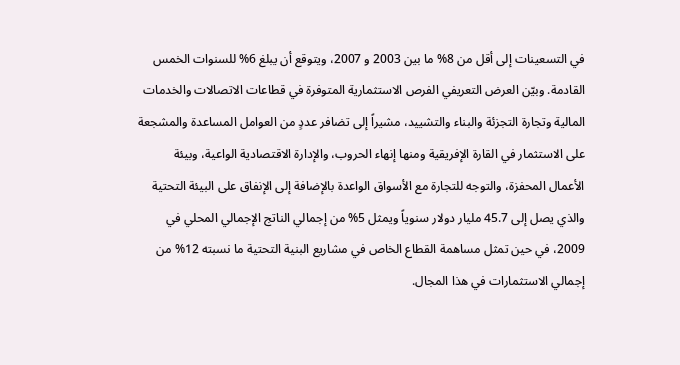في التسعينات إلى أقل من 8% ما بين 2003 و 2007، ويتوقع أن يبلغ 6% للسنوات الخمس القادمة. وبيّن العرض التعريفي الفرص الاستثمارية المتوفرة في قطاعات الاتصالات والخدمات المالية وتجارة التجزئة والبناء والتشييد، مشيراً إلى تضافر عددٍ من العوامل المساعدة والمشجعة على الاستثمار في القارة الإفريقية ومنها إنهاء الحروب، والإدارة الاقتصادية الواعية، وبيئة الأعمال المحفزة، والتوجه للتجارة مع الأسواق الواعدة بالإضافة إلى الإنفاق على البيئة التحتية والذي يصل إلى 45.7 مليار دولار سنوياً ويمثل 5% من إجمالي الناتج الإجمالي المحلي في 2009، في حين تمثل مساهمة القطاع الخاص في مشاريع البنية التحتية ما نسبته 12% من إجمالي الاستثمارات في هذا المجال.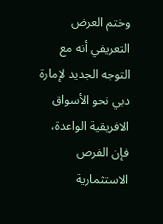وختم العرض التعريفي أنه مع التوجه الجديد لإمارة دبي نحو الأسواق الافريقية الواعدة، فإن الفرص الاستثمارية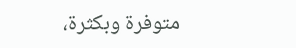متوفرة وبكثرة،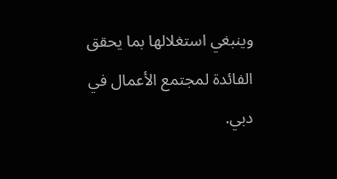وينبغي استغلالها بما يحقق الفائدة لمجتمع الأعمال في دبي.